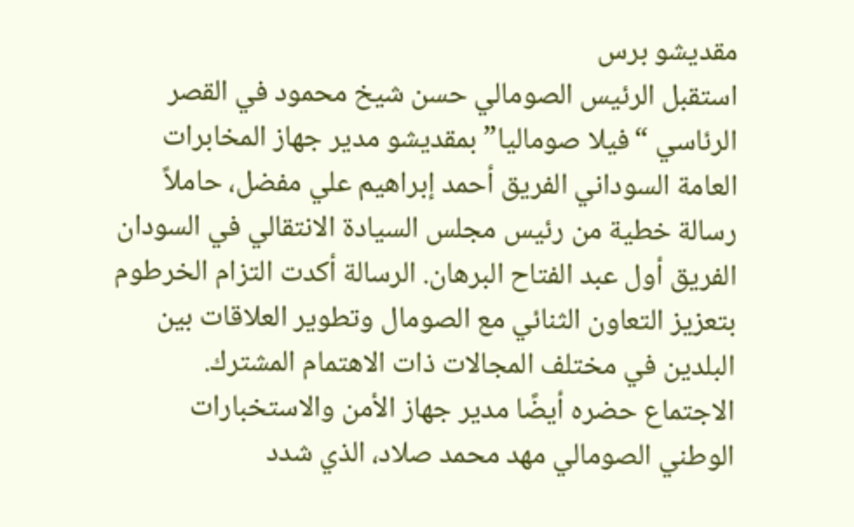مقديشو برس
استقبل الرئيس الصومالي حسن شيخ محمود في القصر الرئاسي “فيلا صوماليا” بمقديشو مدير جهاز المخابرات العامة السوداني الفريق أحمد إبراهيم علي مفضل، حاملاً رسالة خطية من رئيس مجلس السيادة الانتقالي في السودان الفريق أول عبد الفتاح البرهان. الرسالة أكدت التزام الخرطوم بتعزيز التعاون الثنائي مع الصومال وتطوير العلاقات بين البلدين في مختلف المجالات ذات الاهتمام المشترك.
الاجتماع حضره أيضًا مدير جهاز الأمن والاستخبارات الوطني الصومالي مهد محمد صلاد، الذي شدد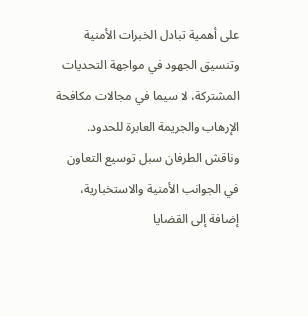على أهمية تبادل الخبرات الأمنية وتنسيق الجهود في مواجهة التحديات المشتركة، لا سيما في مجالات مكافحة الإرهاب والجريمة العابرة للحدود. وناقش الطرفان سبل توسيع التعاون في الجوانب الأمنية والاستخبارية، إضافة إلى القضايا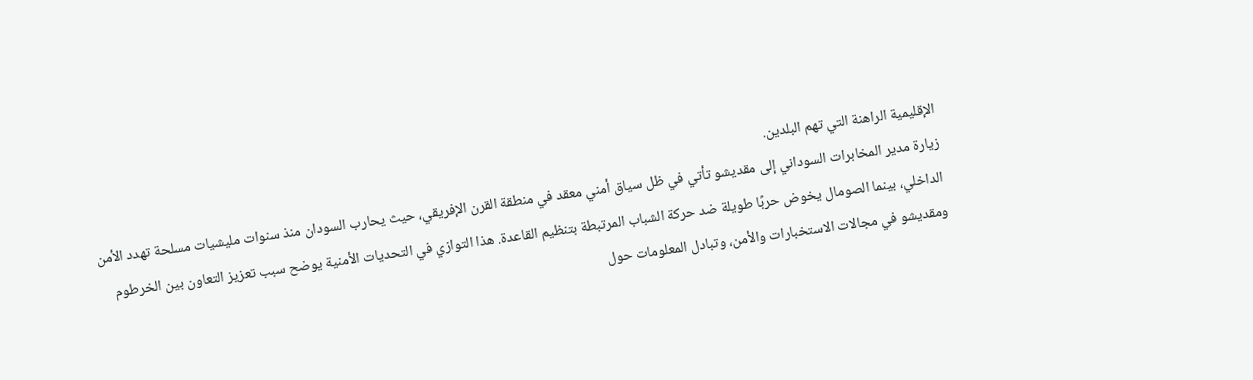الإقليمية الراهنة التي تهم البلدين.
زيارة مدير المخابرات السوداني إلى مقديشو تأتي في ظل سياق أمني معقد في منطقة القرن الإفريقي، حيث يحارب السودان منذ سنوات مليشيات مسلحة تهدد الأمن الداخلي، بينما الصومال يخوض حربًا طويلة ضد حركة الشباب المرتبطة بتنظيم القاعدة. هذا التوازي في التحديات الأمنية يوضح سبب تعزيز التعاون بين الخرطوم ومقديشو في مجالات الاستخبارات والأمن، وتبادل المعلومات حول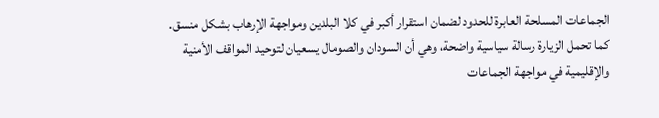الجماعات المسلحة العابرة للحدود لضمان استقرار أكبر في كلا البلدين ومواجهة الإرهاب بشكل منسق.
كما تحمل الزيارة رسالة سياسية واضحة، وهي أن السودان والصومال يسعيان لتوحيد المواقف الأمنية والإقليمية في مواجهة الجماعات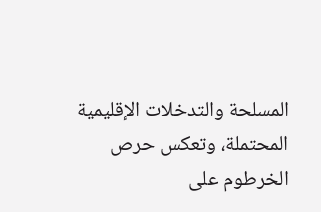المسلحة والتدخلات الإقليمية المحتملة، وتعكس حرص الخرطوم على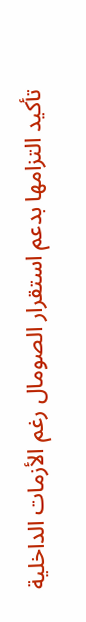تأكيد التزامها بدعم استقرار الصومال رغم الأزمات الداخلية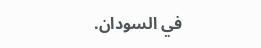في السودان.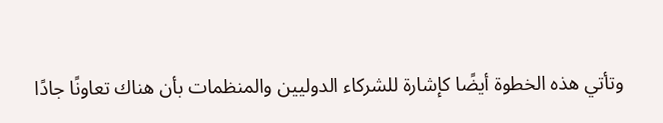وتأتي هذه الخطوة أيضًا كإشارة للشركاء الدوليين والمنظمات بأن هناك تعاونًا جادًا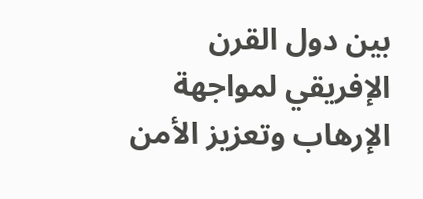بين دول القرن الإفريقي لمواجهة الإرهاب وتعزيز الأمن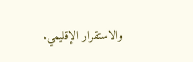والاستقرار الإقليمي.